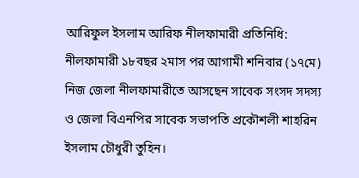আরিফুল ইসলাম আরিফ নীলফামারী প্রতিনিধি: নীলফামারী ১৮বছর ২মাস পর আগামী শনিবার (১৭মে) নিজ জেলা নীলফামারীতে আসছেন সাবেক সংসদ সদস্য ও জেলা বিএনপির সাবেক সভাপতি প্রকৌশলী শাহরিন ইসলাম চৌধুরী তুহিন।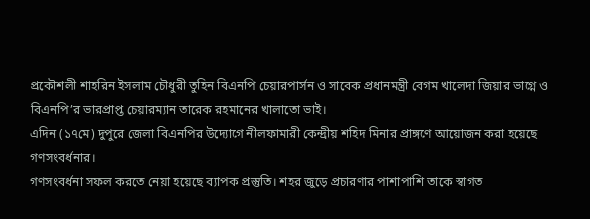প্রকৌশলী শাহরিন ইসলাম চৌধুরী তুহিন বিএনপি চেয়ারপার্সন ও সাবেক প্রধানমন্ত্রী বেগম খালেদা জিয়ার ভাগ্নে ও বিএনপি’র ভারপ্রাপ্ত চেয়ারম্যান তারেক রহমানের খালাতো ভাই।
এদিন (১৭মে) দুপুরে জেলা বিএনপির উদ্যোগে নীলফামারী কেন্দ্রীয় শহিদ মিনার প্রাঙ্গণে আয়োজন করা হয়েছে গণসংবর্ধনার।
গণসংবর্ধনা সফল করতে নেয়া হয়েছে ব্যাপক প্রস্তুতি। শহর জুড়ে প্রচারণার পাশাপাশি তাকে স্বাগত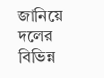জানিয়ে দলের বিভিন্ন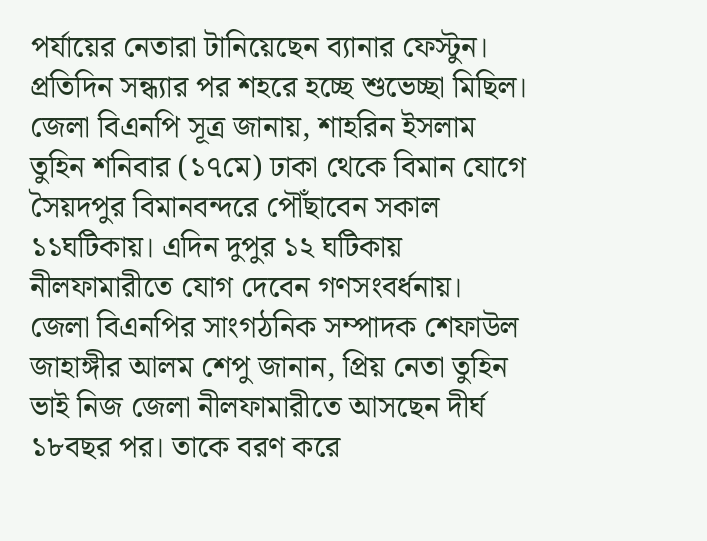পর্যায়ের নেতারা টানিয়েছেন ব্যানার ফেস্টুন। প্রতিদিন সন্ধ্যার পর শহরে হচ্ছে শুভেচ্ছা মিছিল।
জেলা বিএনপি সূত্র জানায়, শাহরিন ইসলাম তুহিন শনিবার (১৭মে) ঢাকা থেকে বিমান যোগে সৈয়দপুর বিমানবন্দরে পৌঁছাবেন সকাল ১১ঘটিকায়। এদিন দুপুর ১২ ঘটিকায় নীলফামারীতে যোগ দেবেন গণসংবর্ধনায়।
জেলা বিএনপির সাংগঠনিক সম্পাদক শেফাউল জাহাঙ্গীর আলম শেপু জানান, প্রিয় নেতা তুহিন ভাই নিজ জেলা নীলফামারীতে আসছেন দীর্ঘ ১৮বছর পর। তাকে বরণ করে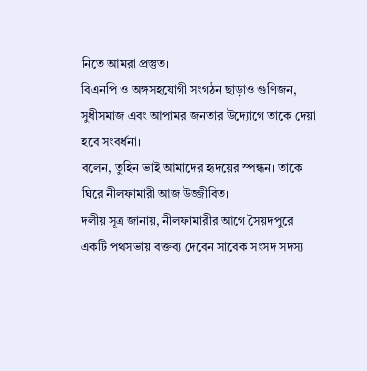নিতে আমরা প্রস্তুত।
বিএনপি ও অঙ্গসহযোগী সংগঠন ছাড়াও গুণিজন, সুধীসমাজ এবং আপামর জনতার উদ্যোগে তাকে দেয়া হবে সংবর্ধনা।
বলেন, তুহিন ভাই আমাদের হৃদয়ের স্পন্ধন। তাকে ঘিরে নীলফামারী আজ উজ্জীবিত।
দলীয় সূত্র জানায়, নীলফামারীর আগে সৈয়দপুরে একটি পথসভায় বক্তব্য দেবেন সাবেক সংসদ সদস্য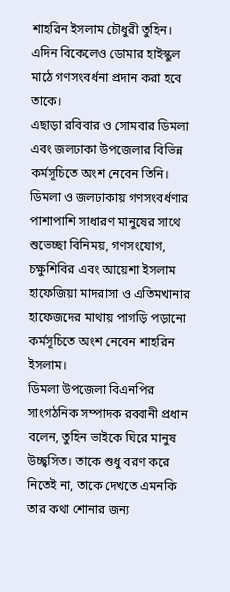শাহরিন ইসলাম চৌধুরী তুহিন। এদিন বিকেলেও ডোমার হাইস্কুল মাঠে গণসংবর্ধনা প্রদান করা হবে তাকে।
এছাড়া রবিবার ও সোমবার ডিমলা এবং জলঢাকা উপজেলার বিভিন্ন কর্মসূচিতে অংশ নেবেন তিনি।
ডিমলা ও জলঢাকায় গণসংবর্ধণার পাশাপাশি সাধারণ মানুষের সাথে শুভেচ্ছা বিনিময়, গণসংযোগ, চক্ষুশিবির এবং আয়েশা ইসলাম হাফেজিয়া মাদরাসা ও এতিমখানার হাফেজদের মাথায় পাগড়ি পড়ানো কর্মসূচিতে অংশ নেবেন শাহরিন ইসলাম।
ডিমলা উপজেলা বিএনপির সাংগঠনিক সম্পাদক রব্বানী প্রধান বলেন, তুহিন ভাইকে ঘিরে মানুষ উচ্ছ্বসিত। তাকে শুধু বরণ করে নিতেই না, তাকে দেখতে এমনকি তার কথা শোনার জন্য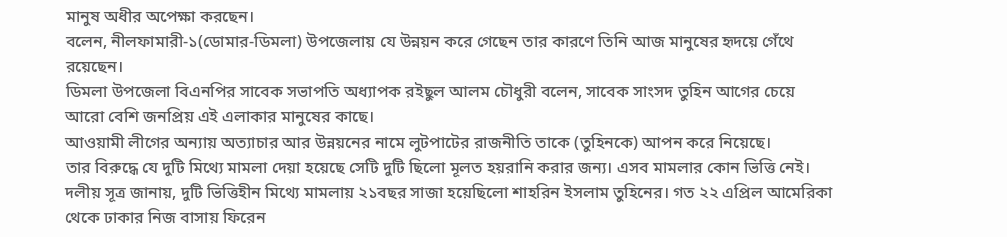মানুষ অধীর অপেক্ষা করছেন।
বলেন, নীলফামারী-১(ডোমার-ডিমলা) উপজেলায় যে উন্নয়ন করে গেছেন তার কারণে তিনি আজ মানুষের হৃদয়ে গেঁথে রয়েছেন।
ডিমলা উপজেলা বিএনপির সাবেক সভাপতি অধ্যাপক রইছুল আলম চৌধুরী বলেন, সাবেক সাংসদ তুহিন আগের চেয়ে আরো বেশি জনপ্রিয় এই এলাকার মানুষের কাছে।
আওয়ামী লীগের অন্যায় অত্যাচার আর উন্নয়নের নামে লুটপাটের রাজনীতি তাকে (তুহিনকে) আপন করে নিয়েছে।
তার বিরুদ্ধে যে দুটি মিথ্যে মামলা দেয়া হয়েছে সেটি দুটি ছিলো মূলত হয়রানি করার জন্য। এসব মামলার কোন ভিত্তি নেই।
দলীয় সূত্র জানায়, দুটি ভিত্তিহীন মিথ্যে মামলায় ২১বছর সাজা হয়েছিলো শাহরিন ইসলাম তুহিনের। গত ২২ এপ্রিল আমেরিকা থেকে ঢাকার নিজ বাসায় ফিরেন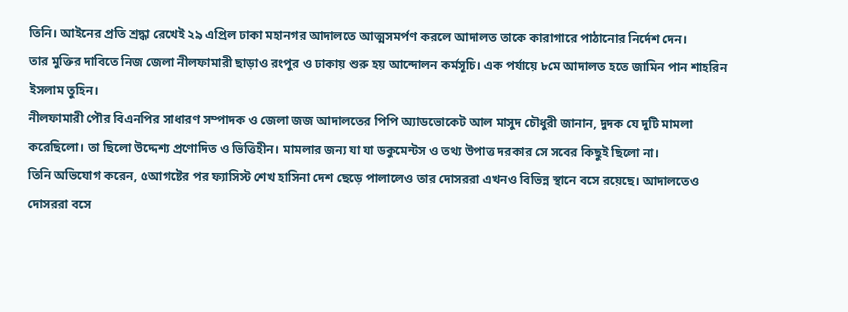তিনি। আইনের প্রতি শ্রদ্ধা রেখেই ২৯ এপ্রিল ঢাকা মহানগর আদালতে আত্মসমর্পণ করলে আদালত তাকে কারাগারে পাঠানোর নির্দেশ দেন।
তার মুক্তির দাবিতে নিজ জেলা নীলফামারী ছাড়াও রংপুর ও ঢাকায় শুরু হয় আন্দোলন কর্মসূচি। এক পর্যায়ে ৮মে আদালত হতে জামিন পান শাহরিন ইসলাম তুহিন।
নীলফামারী পৌর বিএনপির সাধারণ সম্পাদক ও জেলা জজ আদালতের পিপি অ্যাডভোকেট আল মাসুদ চৌধুরী জানান, দুদক যে দুটি মামলা করেছিলো। তা ছিলো উদ্দেশ্য প্রণোদিত ও ভিত্তিহীন। মামলার জন্য যা যা ডকুমেন্টস ও তথ্য উপাত্ত দরকার সে সবের কিছুই ছিলো না।
তিনি অভিযোগ করেন, ৫আগষ্টের পর ফ্যাসিস্ট শেখ হাসিনা দেশ ছেড়ে পালালেও তার দোসররা এখনও বিভিন্ন স্থানে বসে রয়েছে। আদালতেও দোসররা বসে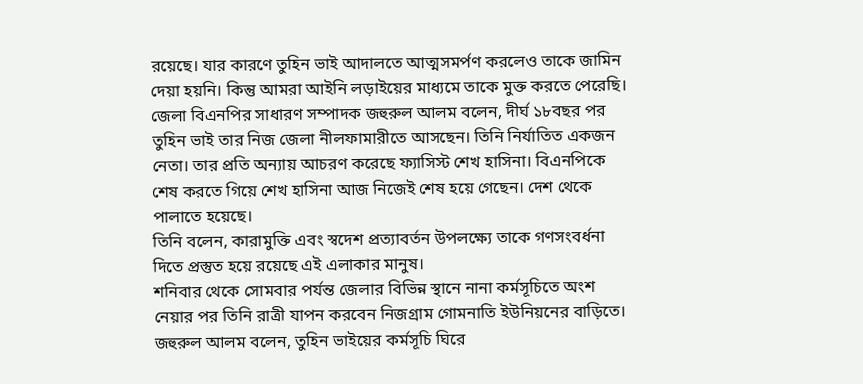রয়েছে। যার কারণে তুহিন ভাই আদালতে আত্মসমর্পণ করলেও তাকে জামিন দেয়া হয়নি। কিন্তু আমরা আইনি লড়াইয়ের মাধ্যমে তাকে মুক্ত করতে পেরেছি।
জেলা বিএনপির সাধারণ সম্পাদক জহুরুল আলম বলেন, দীর্ঘ ১৮বছর পর তুহিন ভাই তার নিজ জেলা নীলফামারীতে আসছেন। তিনি নির্যাতিত একজন নেতা। তার প্রতি অন্যায় আচরণ করেছে ফ্যাসিস্ট শেখ হাসিনা। বিএনপিকে শেষ করতে গিয়ে শেখ হাসিনা আজ নিজেই শেষ হয়ে গেছেন। দেশ থেকে পালাতে হয়েছে।
তিনি বলেন, কারামুক্তি এবং স্বদেশ প্রত্যাবর্তন উপলক্ষ্যে তাকে গণসংবর্ধনা দিতে প্রস্তুত হয়ে রয়েছে এই এলাকার মানুষ।
শনিবার থেকে সোমবার পর্যন্ত জেলার বিভিন্ন স্থানে নানা কর্মসূচিতে অংশ নেয়ার পর তিনি রাত্রী যাপন করবেন নিজগ্রাম গোমনাতি ইউনিয়নের বাড়িতে।
জহুরুল আলম বলেন, তুহিন ভাইয়ের কর্মসূচি ঘিরে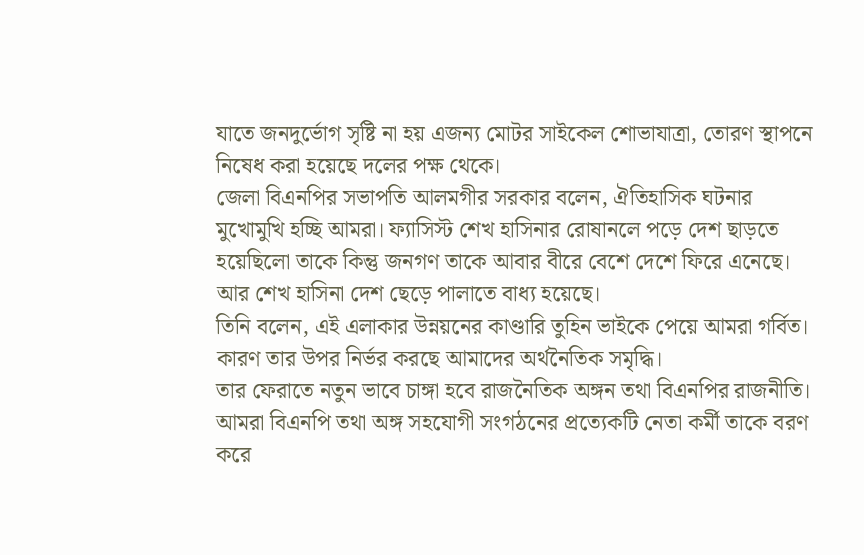যাতে জনদুর্ভোগ সৃষ্টি না হয় এজন্য মোটর সাইকেল শোভাযাত্রা, তোরণ স্থাপনে নিষেধ করা হয়েছে দলের পক্ষ থেকে।
জেলা বিএনপির সভাপতি আলমগীর সরকার বলেন, ঐতিহাসিক ঘটনার মুখোমুখি হচ্ছি আমরা। ফ্যাসিস্ট শেখ হাসিনার রোষানলে পড়ে দেশ ছাড়তে হয়েছিলো তাকে কিন্তু জনগণ তাকে আবার বীরে বেশে দেশে ফিরে এনেছে। আর শেখ হাসিনা দেশ ছেড়ে পালাতে বাধ্য হয়েছে।
তিনি বলেন, এই এলাকার উন্নয়নের কাণ্ডারি তুহিন ভাইকে পেয়ে আমরা গর্বিত। কারণ তার উপর নির্ভর করছে আমাদের অর্থনৈতিক সমৃদ্ধি।
তার ফেরাতে নতুন ভাবে চাঙ্গা হবে রাজনৈতিক অঙ্গন তথা বিএনপির রাজনীতি। আমরা বিএনপি তথা অঙ্গ সহযোগী সংগঠনের প্রত্যেকটি নেতা কর্মী তাকে বরণ করে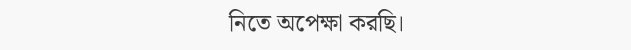নিতে অপেক্ষা করছি।